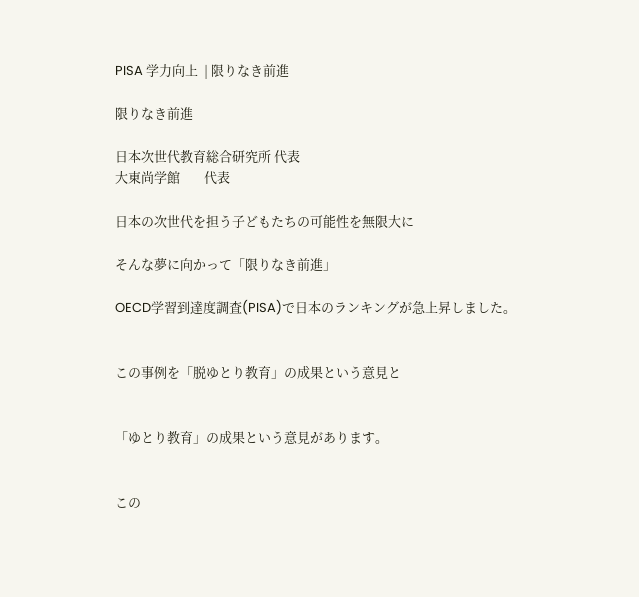PISA 学力向上  | 限りなき前進

限りなき前進

日本次世代教育総合研究所 代表
大東尚学館        代表

日本の次世代を担う子どもたちの可能性を無限大に

そんな夢に向かって「限りなき前進」

OECD学習到達度調査(PISA)で日本のランキングが急上昇しました。


この事例を「脱ゆとり教育」の成果という意見と


「ゆとり教育」の成果という意見があります。


この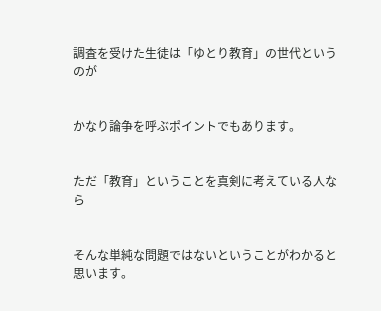調査を受けた生徒は「ゆとり教育」の世代というのが


かなり論争を呼ぶポイントでもあります。


ただ「教育」ということを真剣に考えている人なら


そんな単純な問題ではないということがわかると思います。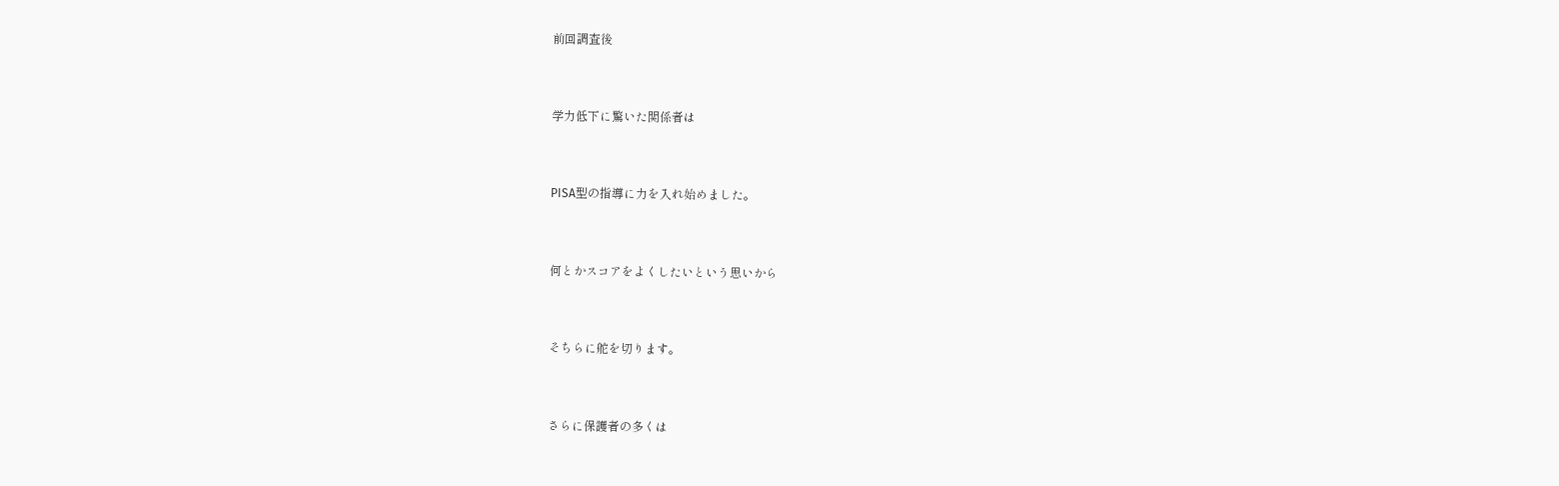前回調査後


学力低下に驚いた関係者は


PISA型の指導に力を入れ始めました。


何とかスコアをよくしたいという思いから


そちらに舵を切ります。


さらに保護者の多くは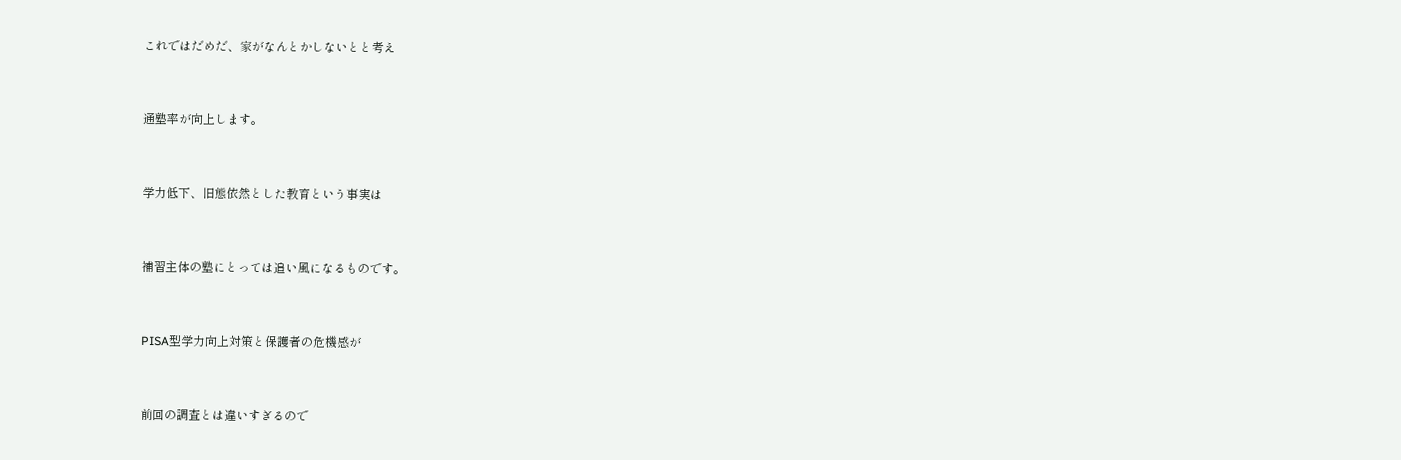これではだめだ、家がなんとかしないとと考え


通塾率が向上します。


学力低下、旧態依然とした教育という事実は


補習主体の塾にとっては追い風になるものです。


PISA型学力向上対策と保護者の危機感が


前回の調査とは違いすぎるので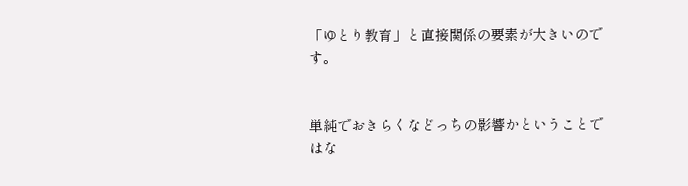「ゆとり教育」と直接関係の要素が大きいのです。


単純でおきらくなどっちの影響かということではな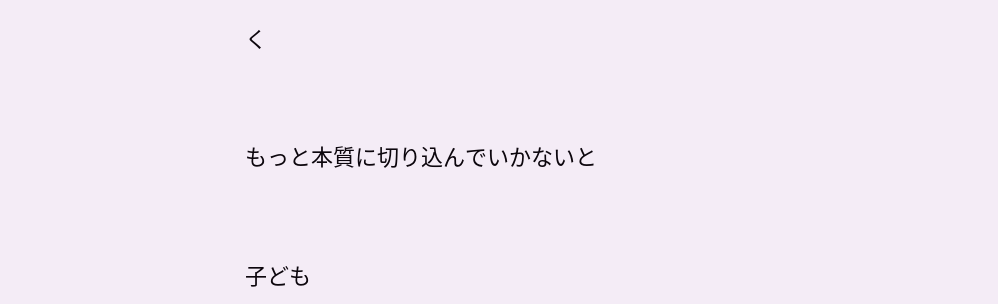く


もっと本質に切り込んでいかないと


子ども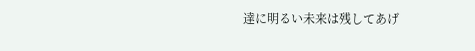達に明るい未来は残してあげ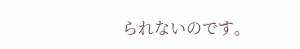られないのです。